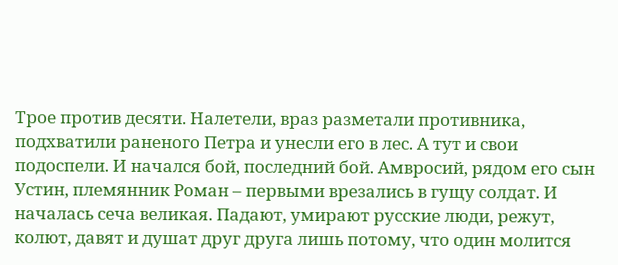Трое против десяти. Налетели, враз разметали противника, подхватили раненого Петра и унесли его в лес. А тут и свои подоспели. И начался бой, последний бой. Амвросий, рядом его сын Устин, племянник Роман – первыми врезались в гущу солдат. И началась сеча великая. Падают, умирают русские люди, режут, колют, давят и душат друг друга лишь потому, что один молится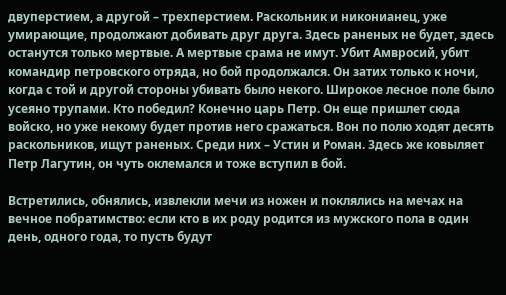двуперстием, а другой – трехперстием. Раскольник и никонианец, уже умирающие, продолжают добивать друг друга. Здесь раненых не будет, здесь останутся только мертвые. А мертвые срама не имут. Убит Амвросий, убит командир петровского отряда, но бой продолжался. Он затих только к ночи, когда с той и другой стороны убивать было некого. Широкое лесное поле было усеяно трупами. Кто победил? Конечно царь Петр. Он еще пришлет сюда войско, но уже некому будет против него сражаться. Вон по полю ходят десять раскольников, ищут раненых. Среди них – Устин и Роман. Здесь же ковыляет Петр Лагутин, он чуть оклемался и тоже вступил в бой.

Встретились, обнялись, извлекли мечи из ножен и поклялись на мечах на вечное побратимство: если кто в их роду родится из мужского пола в один день, одного года, то пусть будут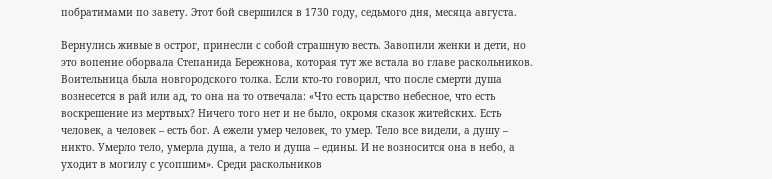побратимами по завету. Этот бой свершился в 1730 году, седьмого дня, месяца августа.

Вернулись живые в острог, принесли с собой страшную весть. Завопили женки и дети, но это вопение оборвала Степанида Бережнова, которая тут же встала во главе раскольников. Воительница была новгородского толка. Если кто-то говорил, что после смерти душа вознесется в рай или ад, то она на то отвечала: «Что есть царство небесное, что есть воскрешение из мертвых? Ничего того нет и не было, окромя сказок житейских. Есть человек, а человек – есть бог. А ежели умер человек, то умер. Тело все видели, а душу – никто. Умерло тело, умерла душа, а тело и душа – едины. И не возносится она в небо, а уходит в могилу с усопшим». Среди раскольников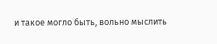и такое могло быть, вольно мыслить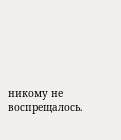никому не воспрещалось.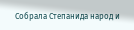Собрала Степанида народ и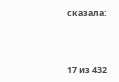сказала:



17 из 432